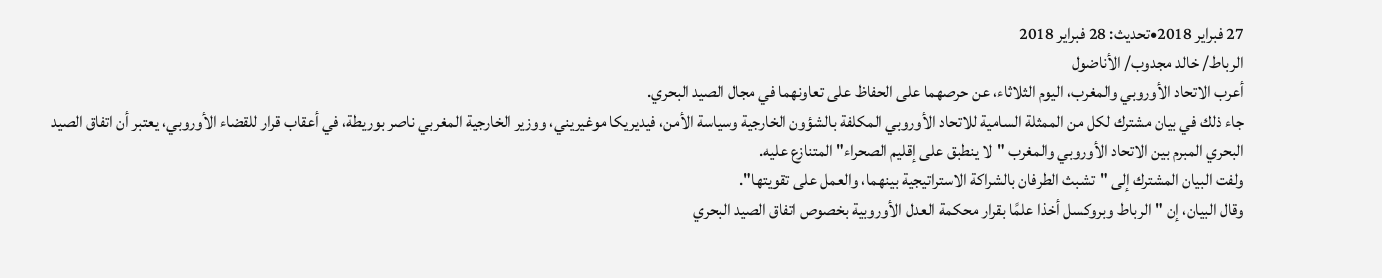27 فبراير 2018•تحديث: 28 فبراير 2018
الرباط/ خالد مجدوب/ الأناضول
أعرب الاتحاد الأوروبي والمغرب، اليوم الثلاثاء، عن حرصهما على الحفاظ على تعاونهما في مجال الصيد البحري.
جاء ذلك في بيان مشترك لكل من الممثلة السامية للاتحاد الأوروبي المكلفة بالشؤون الخارجية وسياسة الأمن، فيديريكا موغيريني، ووزير الخارجية المغربي ناصر بوريطة، في أعقاب قرار للقضاء الأوروبي، يعتبر أن اتفاق الصيد البحري المبرم بين الاتحاد الأوروبي والمغرب "لا ينطبق على إقليم الصحراء" المتنازع عليه.
ولفت البيان المشترك إلى "تشبث الطرفان بالشراكة الاستراتيجية بينهما، والعمل على تقويتها".
وقال البيان، إن "الرباط وبروكسل أخذا علمًا بقرار محكمة العدل الأوروبية بخصوص اتفاق الصيد البحري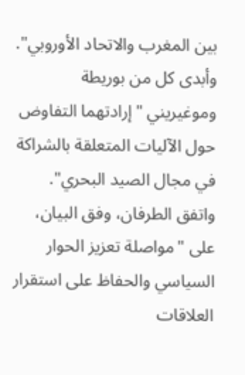بين المغرب والاتحاد الأوروبي".
وأبدى كل من بوريطة وموغيريني "إرادتهما التفاوض حول الآليات المتعلقة بالشراكة في مجال الصيد البحري".
واتفق الطرفان، وفق البيان، على "مواصلة تعزيز الحوار السياسي والحفاظ على استقرار العلاقات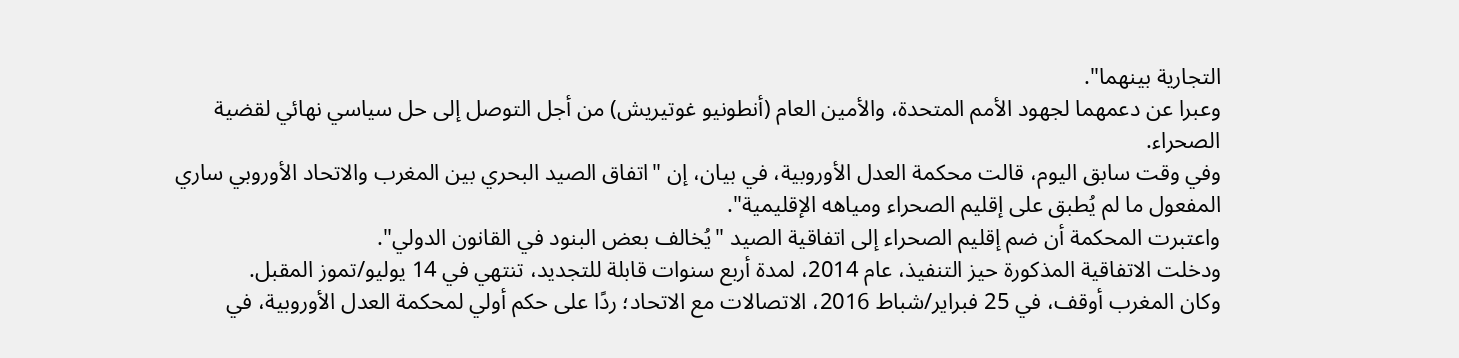التجارية بينهما".
وعبرا عن دعمهما لجهود الأمم المتحدة، والأمين العام (أنطونيو غوتيريش) من أجل التوصل إلى حل سياسي نهائي لقضية الصحراء.
وفي وقت سابق اليوم، قالت محكمة العدل الأوروبية، في بيان، إن "اتفاق الصيد البحري بين المغرب والاتحاد الأوروبي ساري المفعول ما لم يُطبق على إقليم الصحراء ومياهه الإقليمية".
واعتبرت المحكمة أن ضم إقليم الصحراء إلى اتفاقية الصيد "يُخالف بعض البنود في القانون الدولي".
ودخلت الاتفاقية المذكورة حيز التنفيذ، عام 2014، لمدة أربع سنوات قابلة للتجديد، تنتهي في 14 يوليو/تموز المقبل.
وكان المغرب أوقف، في 25 فبراير/شباط 2016، الاتصالات مع الاتحاد؛ ردًا على حكم أولي لمحكمة العدل الأوروبية، في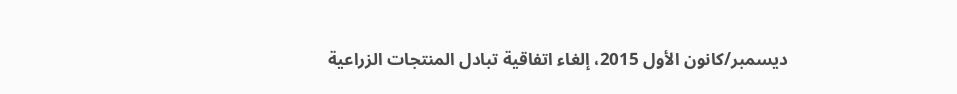ديسمبر/كانون الأول 2015، إلغاء اتفاقية تبادل المنتجات الزراعية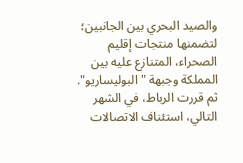والصيد البحري بين الجانبين؛ لتضمنها منتجات إقليم الصحراء، المتنازع عليه بين المملكة وجبهة "البوليساريو".
ثم قررت الرباط، في الشهر التالي، استئناف الاتصالات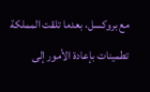مع بروكسل، بعدما تلقت المملكة تطمينات بإعادة الأمور إلى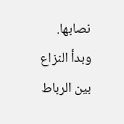نصابها.
وبدأ النزاع بين الرباط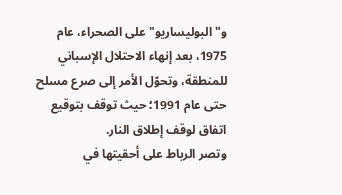و"البوليساريو" على الصحراء، عام 1975، بعد إنهاء الاحتلال الإسباني للمنطقة، وتحوّل الأمر إلى صرع مسلح حتى عام 1991؛ حيث توقف بتوقيع اتفاق لوقف إطلاق النار.
وتصر الرباط على أحقيتها في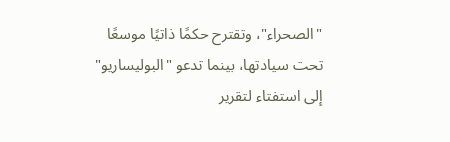"الصحراء"، وتقترح حكمًا ذاتيًا موسعًا تحت سيادتها، بينما تدعو "البوليساريو" إلى استفتاء لتقرير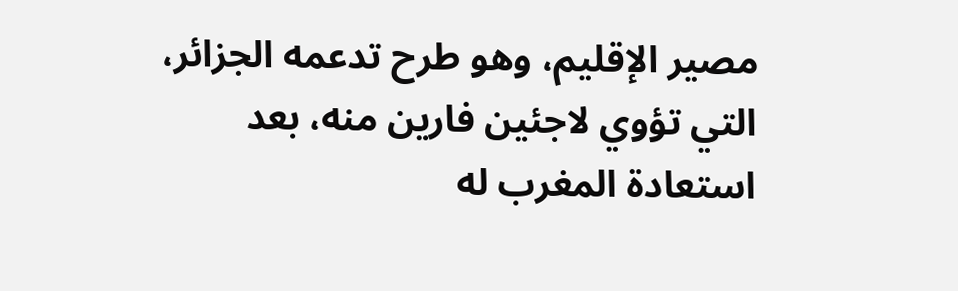مصير الإقليم، وهو طرح تدعمه الجزائر، التي تؤوي لاجئين فارين منه، بعد استعادة المغرب له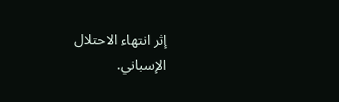إثر انتهاء الاحتلال الإسباني.